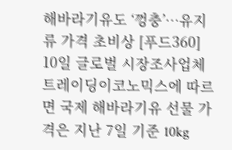해바라기유도 ‘껑충’…유지류 가격 초비상 [푸드360]
10일 글로벌 시장조사업체 트레이딩이코노믹스에 따르면 국제 해바라기유 선물 가격은 지난 7일 기준 10kg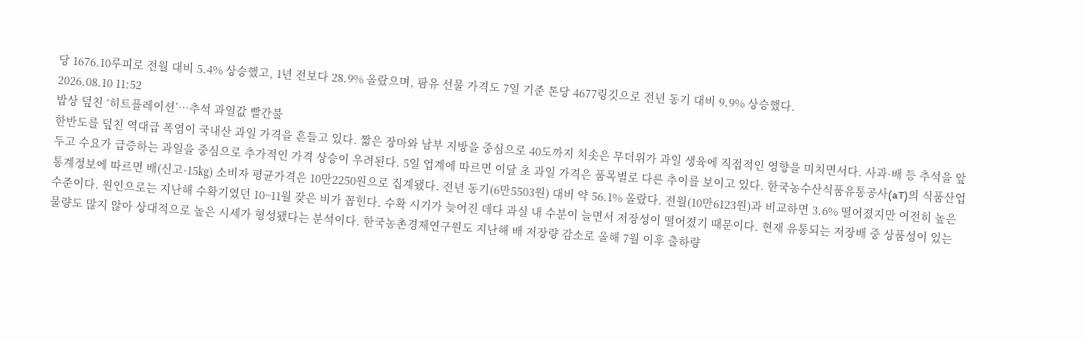당 1676.10루피로 전월 대비 5.4% 상승했고, 1년 전보다 28.9% 올랐으며, 팜유 선물 가격도 7일 기준 톤당 4677링깃으로 전년 동기 대비 9.9% 상승했다.
2026.08.10 11:52
밥상 덮친 ‘히트플레이션’…추석 과일값 빨간불
한반도를 덮친 역대급 폭염이 국내산 과일 가격을 흔들고 있다. 짧은 장마와 남부 지방을 중심으로 40도까지 치솟은 무더위가 과일 생육에 직접적인 영향을 미치면서다. 사과·배 등 추석을 앞두고 수요가 급증하는 과일을 중심으로 추가적인 가격 상승이 우려된다. 5일 업계에 따르면 이달 초 과일 가격은 품목별로 다른 추이를 보이고 있다. 한국농수산식품유통공사(aT)의 식품산업통계정보에 따르면 배(신고·15㎏) 소비자 평균가격은 10만2250원으로 집계됐다. 전년 동기(6만5503원) 대비 약 56.1% 올랐다. 전월(10만6123원)과 비교하면 3.6% 떨어졌지만 여전히 높은 수준이다. 원인으로는 지난해 수확기였던 10~11월 잦은 비가 꼽힌다. 수확 시기가 늦어진 데다 과실 내 수분이 늘면서 저장성이 떨어졌기 때문이다. 현재 유통되는 저장배 중 상품성이 있는 물량도 많지 않아 상대적으로 높은 시세가 형성됐다는 분석이다. 한국농촌경제연구원도 지난해 배 저장량 감소로 올해 7월 이후 출하량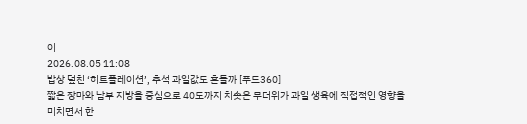이
2026.08.05 11:08
밥상 덮친 ‘히트플레이션’, 추석 과일값도 흔들까 [푸드360]
짧은 장마와 남부 지방을 중심으로 40도까지 치솟은 무더위가 과일 생육에 직접적인 영향을 미치면서 한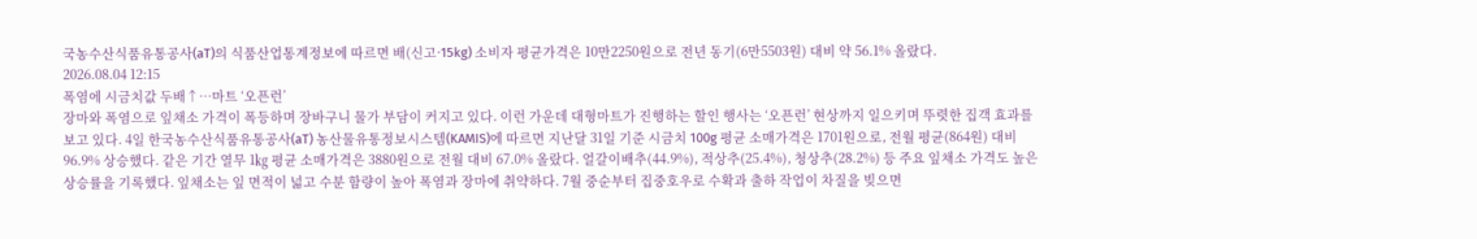국농수산식품유통공사(aT)의 식품산업통계정보에 따르면 배(신고·15kg) 소비자 평균가격은 10만2250원으로 전년 동기(6만5503원) 대비 약 56.1% 올랐다.
2026.08.04 12:15
폭염에 시금치값 두배↑…마트 ‘오픈런’
장마와 폭염으로 잎채소 가격이 폭등하며 장바구니 물가 부담이 커지고 있다. 이런 가운데 대형마트가 진행하는 할인 행사는 ‘오픈런’ 현상까지 일으키며 뚜렷한 집객 효과를 보고 있다. 4일 한국농수산식품유통공사(aT) 농산물유통정보시스템(KAMIS)에 따르면 지난달 31일 기준 시금치 100g 평균 소매가격은 1701원으로, 전월 평균(864원) 대비 96.9% 상승했다. 같은 기간 열무 1㎏ 평균 소매가격은 3880원으로 전월 대비 67.0% 올랐다. 얼갈이배추(44.9%), 적상추(25.4%), 청상추(28.2%) 등 주요 잎채소 가격도 높은 상승률을 기록했다. 잎채소는 잎 면적이 넓고 수분 함량이 높아 폭염과 장마에 취약하다. 7월 중순부터 집중호우로 수확과 출하 작업이 차질을 빚으면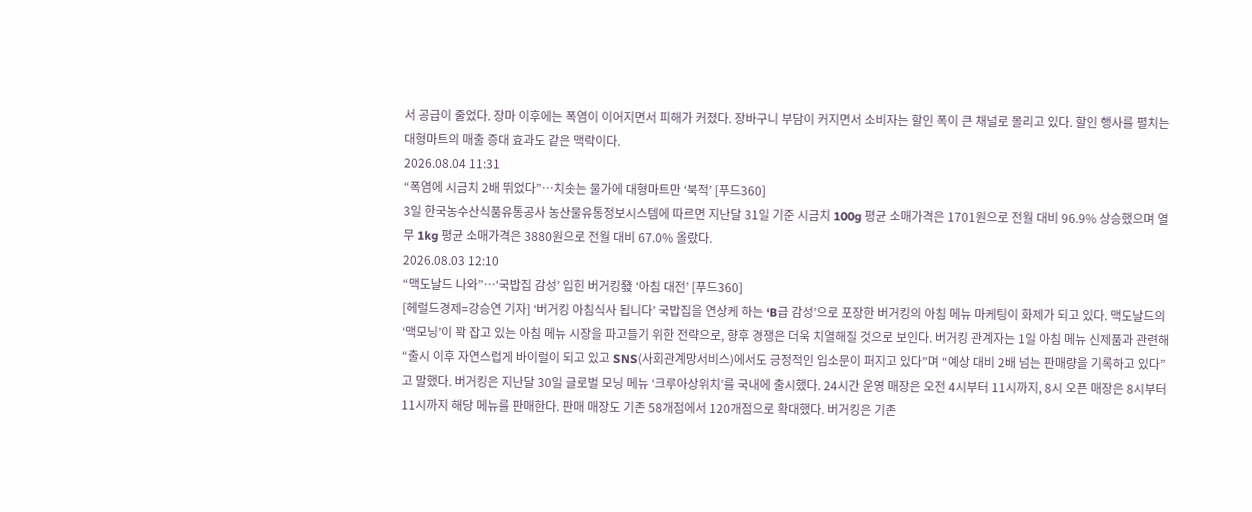서 공급이 줄었다. 장마 이후에는 폭염이 이어지면서 피해가 커졌다. 장바구니 부담이 커지면서 소비자는 할인 폭이 큰 채널로 몰리고 있다. 할인 행사를 펼치는 대형마트의 매출 증대 효과도 같은 맥락이다.
2026.08.04 11:31
“폭염에 시금치 2배 뛰었다”…치솟는 물가에 대형마트만 ‘북적’ [푸드360]
3일 한국농수산식품유통공사 농산물유통정보시스템에 따르면 지난달 31일 기준 시금치 100g 평균 소매가격은 1701원으로 전월 대비 96.9% 상승했으며 열무 1kg 평균 소매가격은 3880원으로 전월 대비 67.0% 올랐다.
2026.08.03 12:10
“맥도날드 나와”…‘국밥집 감성’ 입힌 버거킹發 ‘아침 대전’ [푸드360]
[헤럴드경제=강승연 기자] ‘버거킹 아침식사 됩니다’ 국밥집을 연상케 하는 ‘B급 감성’으로 포장한 버거킹의 아침 메뉴 마케팅이 화제가 되고 있다. 맥도날드의 ‘맥모닝’이 꽉 잡고 있는 아침 메뉴 시장을 파고들기 위한 전략으로, 향후 경쟁은 더욱 치열해질 것으로 보인다. 버거킹 관계자는 1일 아침 메뉴 신제품과 관련해 “출시 이후 자연스럽게 바이럴이 되고 있고 SNS(사회관계망서비스)에서도 긍정적인 입소문이 퍼지고 있다”며 “예상 대비 2배 넘는 판매량을 기록하고 있다”고 말했다. 버거킹은 지난달 30일 글로벌 모닝 메뉴 ‘크루아상위치’를 국내에 출시했다. 24시간 운영 매장은 오전 4시부터 11시까지, 8시 오픈 매장은 8시부터 11시까지 해당 메뉴를 판매한다. 판매 매장도 기존 58개점에서 120개점으로 확대했다. 버거킹은 기존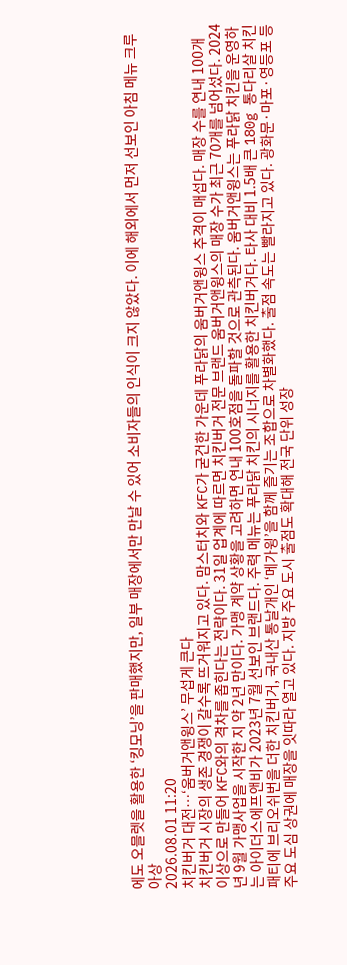에도 오믈렛을 활용한 ‘킹모닝’을 판매했지만, 일부 매장에서만 만날 수 있어 소비자들의 인식이 크지 않았다. 이에 해외에서 먼저 선보인 아침 메뉴 크루아상
2026.08.01 11:20
치킨버거 대전…‘움버거앤윙스’ 무섭게 큰다
치킨버거 시장의 생존 경쟁이 갈수록 뜨거워지고 있다. 맘스터치와 KFC가 굳건한 가운데 푸라닭의 움버거앤윙스 추격이 매섭다. 매장 수를 연내 100개 이상으로 만들어 KFC와의 격차를 좁힌다는 전략이다. 31일 업계에 따르면 치킨버거 전문 브랜드 움버거앤윙스의 매장 수가 최근 70개를 넘어섰다. 2024년 9월 가맹사업을 시작한 지 약 2년 만이다. 가맹 계약 상황을 고려하면 연내 100호점을 돌파할 것으로 관측된다. 움버거앤윙스는 푸라닭 치킨을 운영하는 아이더스에프앤비가 2023년 7월 선보인 브랜드다. 주력 메뉴는 푸라닭 치킨의 시너지를 활용한 치킨버거다. 타사 대비 1.5배 큰 180g 통다리살 치킨 패티에 브리오쉬번을 더한 치킨버거, 국내산 통날개인 ‘메가윙’을 함께 즐기는 조합으로 차별화했다. 출점 속도는 빨라지고 있다. 광화문·마포·영등포 등 주요 도심 상권에 매장을 잇따라 열고 있다. 지방 주요 도시 출점도 확대해 전국 단위 성장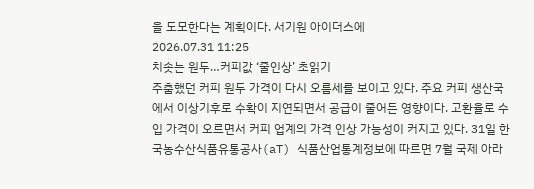을 도모한다는 계획이다. 서기원 아이더스에
2026.07.31 11:25
치솟는 원두…커피값 ‘줄인상’ 초읽기
주춤했던 커피 원두 가격이 다시 오름세를 보이고 있다. 주요 커피 생산국에서 이상기후로 수확이 지연되면서 공급이 줄어든 영향이다. 고환율로 수입 가격이 오르면서 커피 업계의 가격 인상 가능성이 커지고 있다. 31일 한국농수산식품유통공사(aT) 식품산업통계정보에 따르면 7월 국제 아라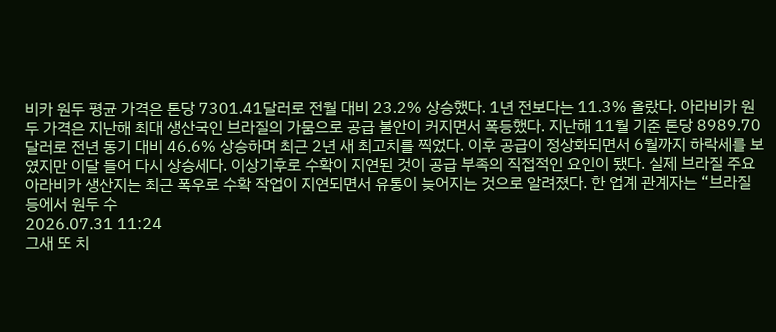비카 원두 평균 가격은 톤당 7301.41달러로 전월 대비 23.2% 상승했다. 1년 전보다는 11.3% 올랐다. 아라비카 원두 가격은 지난해 최대 생산국인 브라질의 가뭄으로 공급 불안이 커지면서 폭등했다. 지난해 11월 기준 톤당 8989.70달러로 전년 동기 대비 46.6% 상승하며 최근 2년 새 최고치를 찍었다. 이후 공급이 정상화되면서 6월까지 하락세를 보였지만 이달 들어 다시 상승세다. 이상기후로 수확이 지연된 것이 공급 부족의 직접적인 요인이 됐다. 실제 브라질 주요 아라비카 생산지는 최근 폭우로 수확 작업이 지연되면서 유통이 늦어지는 것으로 알려졌다. 한 업계 관계자는 “브라질 등에서 원두 수
2026.07.31 11:24
그새 또 치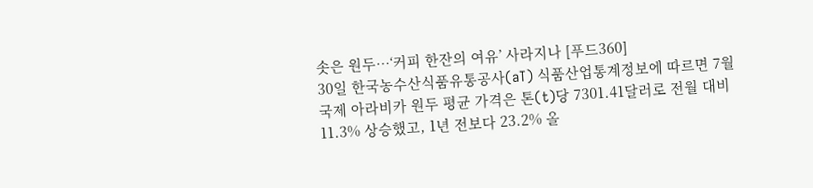솟은 원두…‘커피 한잔의 여유’ 사라지나 [푸드360]
30일 한국농수산식품유통공사(aT) 식품산업통계정보에 따르면 7월 국제 아라비카 원두 평균 가격은 톤(t)당 7301.41달러로 전월 대비 11.3% 상승했고, 1년 전보다 23.2% 올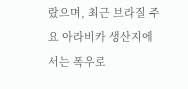랐으며, 최근 브라질 주요 아라비카 생산지에서는 폭우로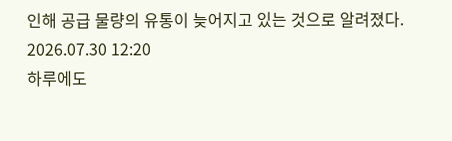인해 공급 물량의 유통이 늦어지고 있는 것으로 알려졌다.
2026.07.30 12:20
하루에도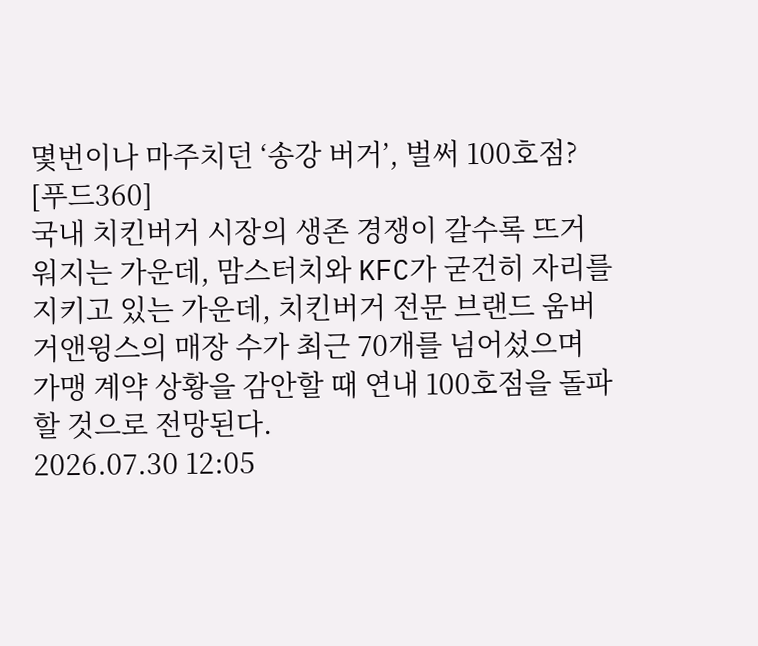몇번이나 마주치던 ‘송강 버거’, 벌써 100호점? [푸드360]
국내 치킨버거 시장의 생존 경쟁이 갈수록 뜨거워지는 가운데, 맘스터치와 KFC가 굳건히 자리를 지키고 있는 가운데, 치킨버거 전문 브랜드 움버거앤윙스의 매장 수가 최근 70개를 넘어섰으며 가맹 계약 상황을 감안할 때 연내 100호점을 돌파할 것으로 전망된다.
2026.07.30 12:05